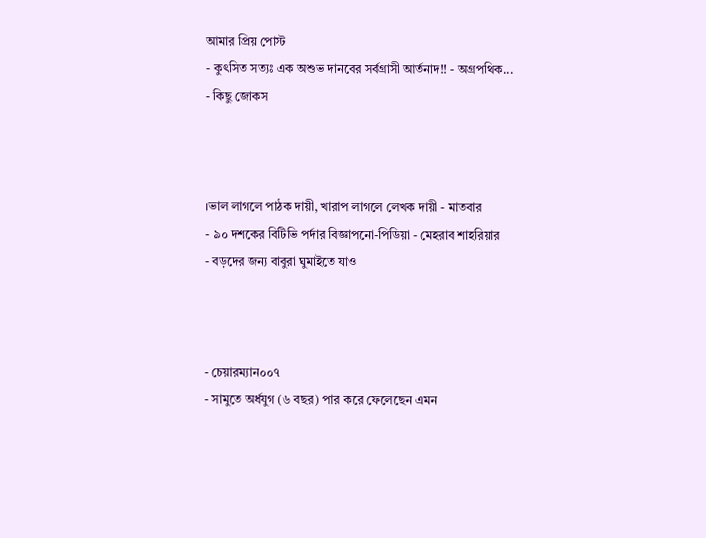আমার প্রিয় পোস্ট
- কুৎসিত সত্যঃ এক অশুভ দানবের সর্বগ্রাসী আর্তনাদ!! - অগ্রপথিক...
- কিছু জোকস



।ভাল লাগলে পাঠক দায়ী, খারাপ লাগলে লেখক দায়ী - মাতবার
- ৯০ দশকের বিটিভি পর্দার বিজ্ঞাপনো-পিডিয়া - মেহরাব শাহরিয়ার
- বড়দের জন্য বাবুরা ঘুমাইতে যাও



- চেয়ারম্যান০০৭
- সামুতে অর্ধযুগ (৬ বছর) পার করে ফেলেছেন এমন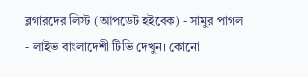ব্লগারদের লিস্ট (আপডেট হইবেক) - সামুর পাগল
- লাইভ বাংলাদেশী টিভি দেখুন। কোনো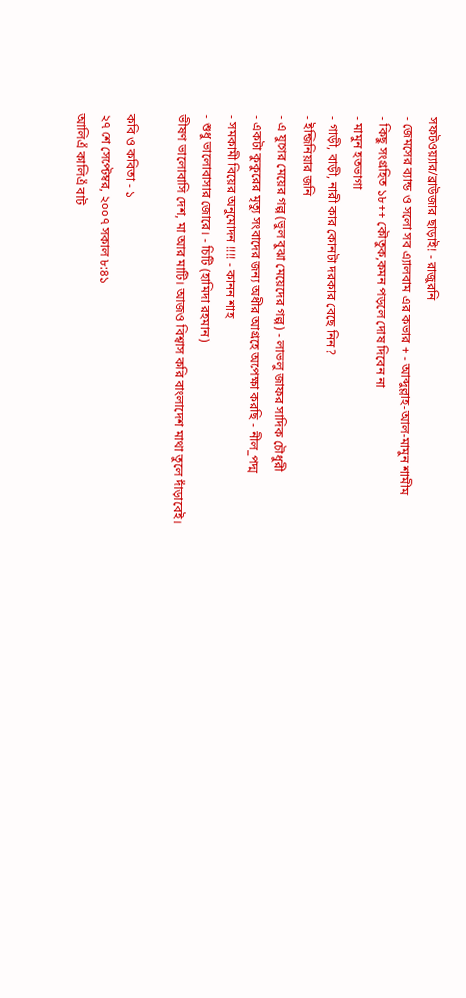সফটওয়্যার/ব্রাউজার ছাড়াই! - রাজুরনি
- জেমসের ব্যান্ড ও সলো সব এ্যালবাম এর কভার + - আব্দুল্লাহ-আল-মামুন শামীম
- কিছু সংগ্রহিত ১৮++ কৌতুক,কমন পড়লে দোষ দিবেন না
- মামুন হতভাগা
- গাড়ী, বাড়ী, নারী কার কোনটা দরকার বেছে নিন?
- ইন্জিনিয়ার জনি
- এ যুগের মেয়ের গল্প (ভুল বুঝা মেয়েদের গল্প) - লাভলু জাফর সাদিক চৌধুরী
- একটা কুকুরের মৃত্যু সংবাদের জন্য অধীর আগ্রহে অপেক্ষা করছি - নীল_পদ্ম
- সমকামী বিয়ের অনুমোদন !!!! - কানন শাহ
- শুধু ভালোবাসার জোরে। - চিটি (হামিদা রহমান)
ভীষণ ভালোবাসি দেশ, মা আর মাটি। আজও বিশ্বাস করি বাংলাদেশ মাথা তুলে দাঁড়াবেই।

কবি ও কবিতা - ১
২৭ শে সেপ্টেম্বর, ২০০৭ সকাল ৮:৪১
আলিএঁ কালিএঁ বাট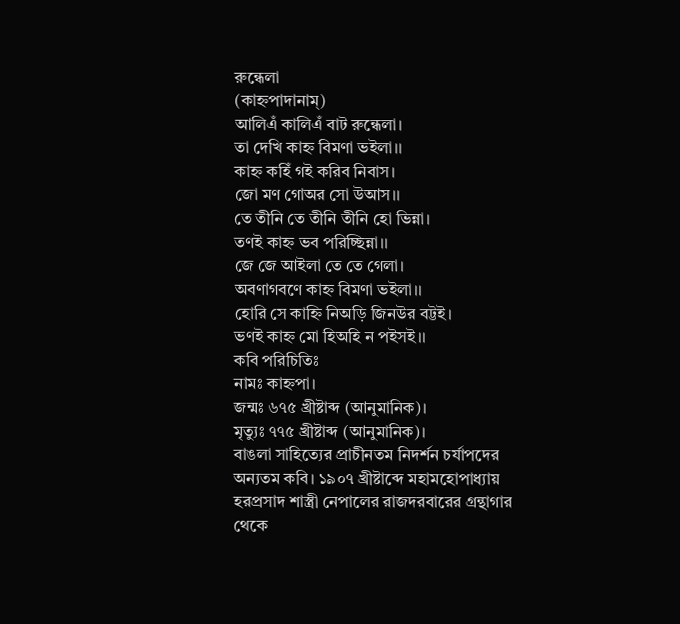রুন্ধেলা
(কাহ্নপাদানাম্)
আলিএঁ কালিএঁ বাট রুন্ধেলা।
তা দেখি কাহ্ন বিমণা ভইলা।।
কাহ্ন কহিঁ গই করিব নিবাস।
জো মণ গোঅর সো উআস।।
তে তীনি তে তীনি তীনি হো ভিন্না।
তণই কাহ্ন ভব পরিচ্ছিন্না।।
জে জে আইলা তে তে গেলা।
অবণাগবণে কাহ্ন বিমণা ভইলা।।
হোরি সে কাহ্নি নিঅড়ি জিনউর বট্টই।
ভণই কাহ্ন মো হিঅহি ন পইসই।।
কবি পরিচিতিঃ
নামঃ কাহ্নপা।
জন্মঃ ৬৭৫ খ্রীষ্টাব্দ (আনুমানিক)।
মৃত্যুঃ ৭৭৫ খ্রীষ্টাব্দ (আনুমানিক)।
বাঙলা সাহিত্যের প্রাচীনতম নিদর্শন চর্যাপদের অন্যতম কবি। ১৯০৭ খ্রীষ্টাব্দে মহামহোপাধ্যায় হরপ্রসাদ শাস্ত্রী নেপালের রাজদরবারের গ্রন্থাগার থেকে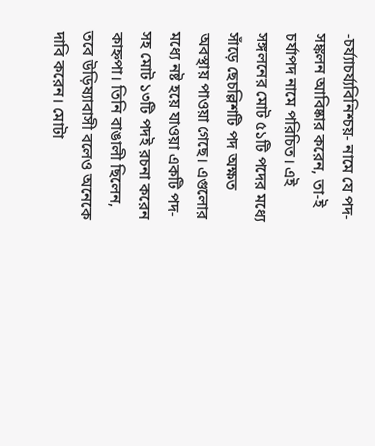-চর্য্যাচর্য্যবিনিশ্চয়- নামে যে পদ-সঙ্কলন আবিষ্কার করেন, তা-ই চর্যাপদ নামে পরিচিত। এই সঙ্গলনের মোট ৫১টি পদের মধ্যে সাঁড়ে ছেচল্লিশটি পদ অক্ষত অবস্থায় পাওয়া গেছে। এগুলোর মধ্যে নষ্ট হয়ে যাওয়া একটি পদ-সহ মোট ১৩টি পদই রচনা করেন কাহ্নপা। তিনি বাঙালী ছিলেন, তবে উড়িষ্যাবাসী বলেও অনেকে দাবি করেন। মোটা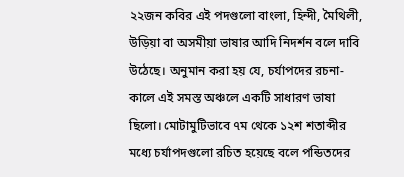২২জন কবির এই পদগুলো বাংলা, হিন্দী, মৈথিলী, উড়িয়া বা অসমীয়া ভাষার আদি নিদর্শন বলে দাবি উঠেছে। অনুমান করা হয় যে, চর্যাপদের রচনা-কালে এই সমস্ত অঞ্চলে একটি সাধারণ ভাষা ছিলো। মোটামুটিভাবে ৭ম থেকে ১২শ শতাব্দীর মধ্যে চর্যাপদগুলো রচিত হয়েছে বলে পন্ডিতদের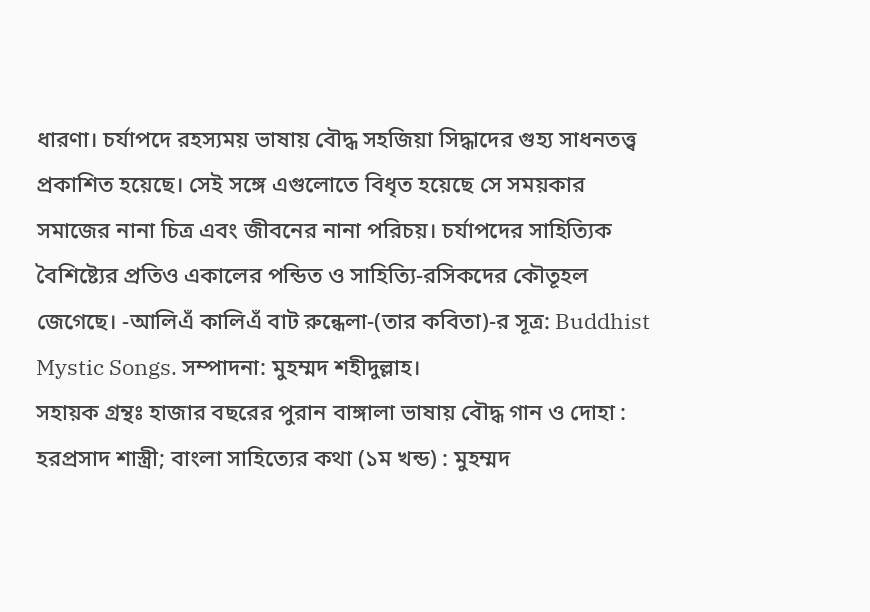ধারণা। চর্যাপদে রহস্যময় ভাষায় বৌদ্ধ সহজিয়া সিদ্ধাদের গুহ্য সাধনতত্ত্ব প্রকাশিত হয়েছে। সেই সঙ্গে এগুলোতে বিধৃত হয়েছে সে সময়কার সমাজের নানা চিত্র এবং জীবনের নানা পরিচয়। চর্যাপদের সাহিত্যিক বৈশিষ্ট্যের প্রতিও একালের পন্ডিত ও সাহিত্যি-রসিকদের কৌতূহল জেগেছে। -আলিএঁ কালিএঁ বাট রুন্ধেলা-(তার কবিতা)-র সূত্র: Buddhist Mystic Songs. সম্পাদনা: মুহম্মদ শহীদুল্লাহ।
সহায়ক গ্রন্থঃ হাজার বছরের পুরান বাঙ্গালা ভাষায় বৌদ্ধ গান ও দোহা : হরপ্রসাদ শাস্ত্রী; বাংলা সাহিত্যের কথা (১ম খন্ড) : মুহম্মদ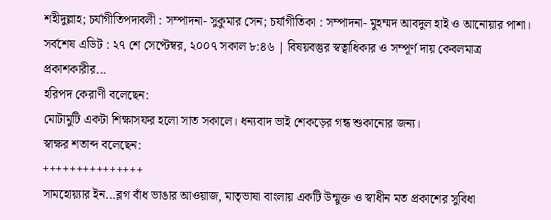শহীদুল্লাহ; চর্যাগীতিপদাবলী : সম্পাদনা- সুকুমার সেন; চর্যাগীতিকা : সম্পাদনা- মুহম্মদ আবদুল হাই ও আনোয়ার পাশা।
সর্বশেষ এডিট : ২৭ শে সেপ্টেম্বর, ২০০৭ সকাল ৮:৪৬ | বিষয়বস্তুর স্বত্বাধিকার ও সম্পূর্ণ দায় কেবলমাত্র প্রকাশকারীর...
হরিপদ কেরাণী বলেছেন:
মোটামুটি একটা শিক্ষাসফর হলো সাত সকালে। ধন্যবাদ ভাই শেকড়ের গন্ধ শুকানোর জন্য।
স্বাক্ষর শতাব্দ বলেছেন:
+++++++++++++++
সামহোয়্যার ইন...ব্লগ বাঁধ ভাঙার আওয়াজ, মাতৃভাষা বাংলায় একটি উন্মুক্ত ও স্বাধীন মত প্রকাশের সুবিধা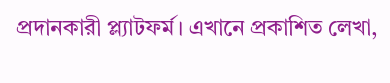প্রদানকারী প্ল্যাটফর্ম। এখানে প্রকাশিত লেখা,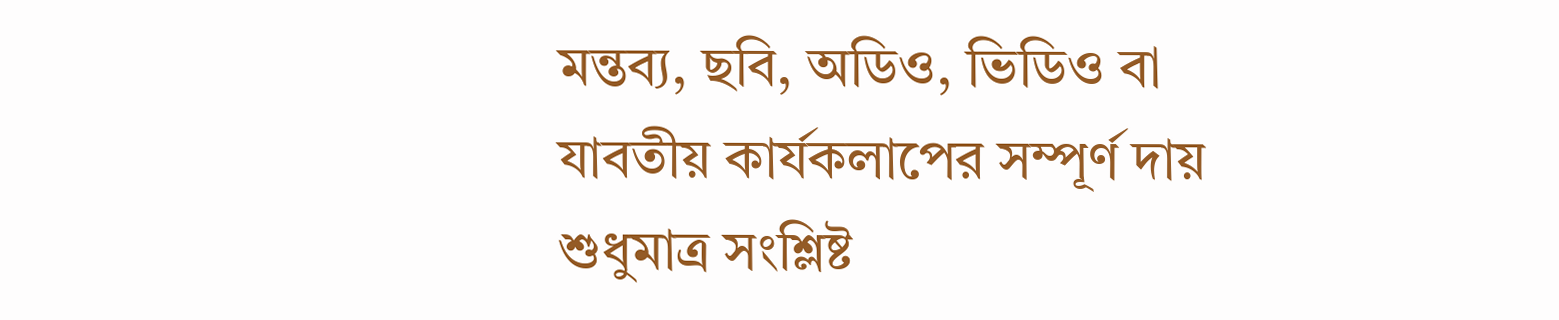মন্তব্য, ছবি, অডিও, ভিডিও বা যাবতীয় কার্যকলাপের সম্পূর্ণ দায় শুধুমাত্র সংশ্লিষ্ট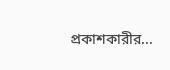প্রকাশকারীর...